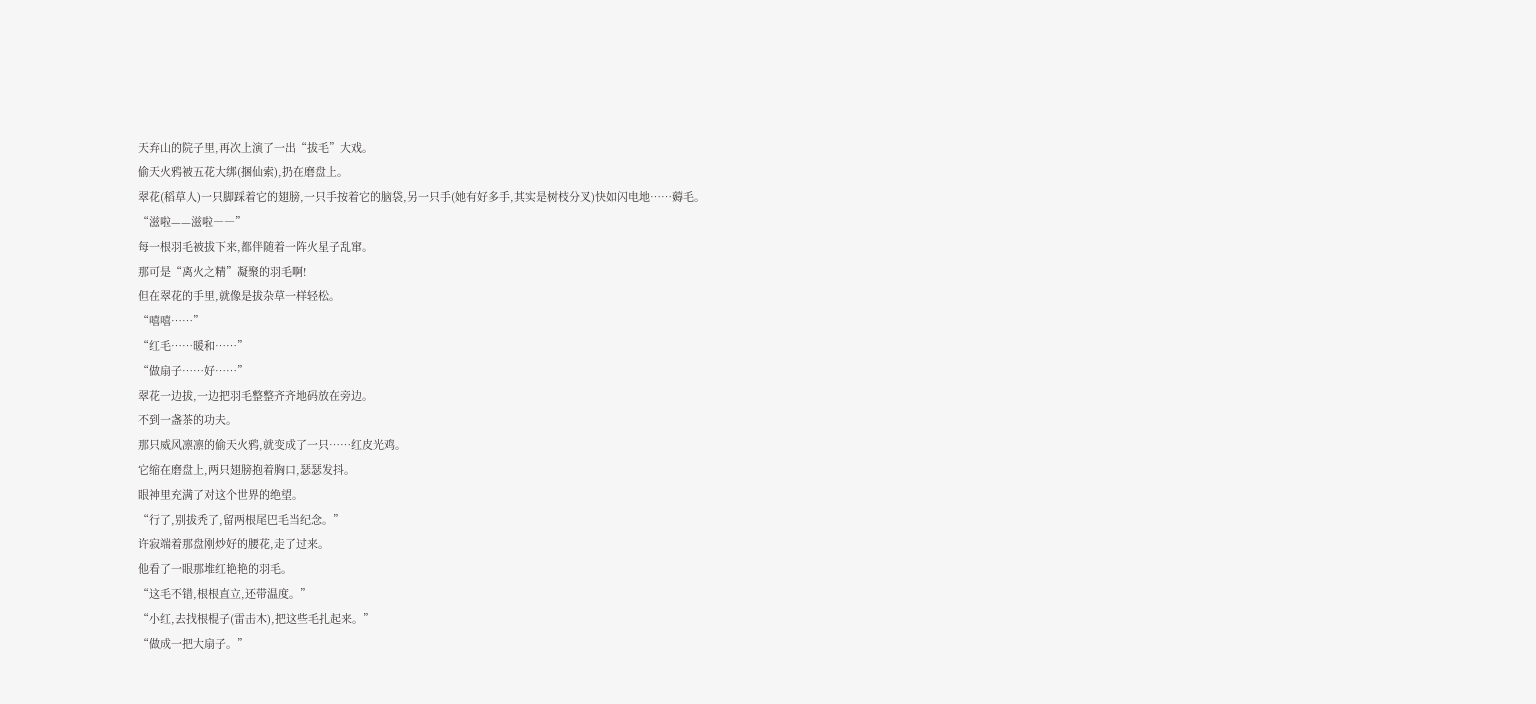天弃山的院子里,再次上演了一出“拔毛”大戏。
偷天火鸦被五花大绑(捆仙索),扔在磨盘上。
翠花(稻草人)一只脚踩着它的翅膀,一只手按着它的脑袋,另一只手(她有好多手,其实是树枝分叉)快如闪电地……薅毛。
“滋啦——滋啦――”
每一根羽毛被拔下来,都伴随着一阵火星子乱窜。
那可是“离火之精”凝聚的羽毛啊!
但在翠花的手里,就像是拔杂草一样轻松。
“嘻嘻……”
“红毛……暖和……”
“做扇子……好……”
翠花一边拔,一边把羽毛整整齐齐地码放在旁边。
不到一盏茶的功夫。
那只威风凛凛的偷天火鸦,就变成了一只……红皮光鸡。
它缩在磨盘上,两只翅膀抱着胸口,瑟瑟发抖。
眼神里充满了对这个世界的绝望。
“行了,别拔秃了,留两根尾巴毛当纪念。”
许寂端着那盘刚炒好的腰花,走了过来。
他看了一眼那堆红艳艳的羽毛。
“这毛不错,根根直立,还带温度。”
“小红,去找根棍子(雷击木),把这些毛扎起来。”
“做成一把大扇子。”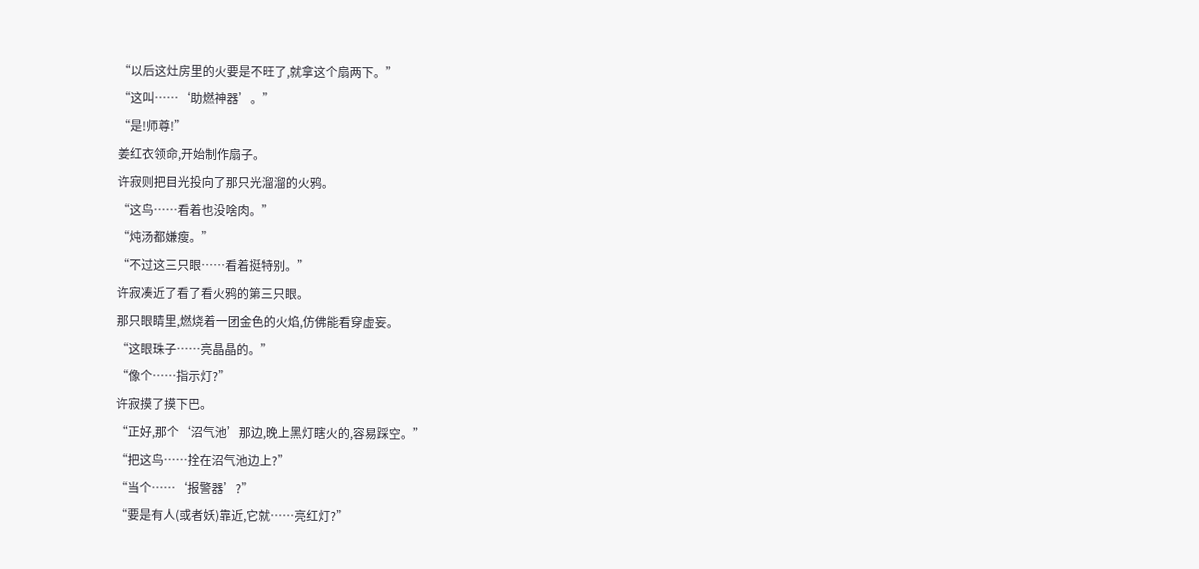“以后这灶房里的火要是不旺了,就拿这个扇两下。”
“这叫……‘助燃神器’。”
“是!师尊!”
姜红衣领命,开始制作扇子。
许寂则把目光投向了那只光溜溜的火鸦。
“这鸟……看着也没啥肉。”
“炖汤都嫌瘦。”
“不过这三只眼……看着挺特别。”
许寂凑近了看了看火鸦的第三只眼。
那只眼睛里,燃烧着一团金色的火焰,仿佛能看穿虚妄。
“这眼珠子……亮晶晶的。”
“像个……指示灯?”
许寂摸了摸下巴。
“正好,那个‘沼气池’那边,晚上黑灯瞎火的,容易踩空。”
“把这鸟……拴在沼气池边上?”
“当个……‘报警器’?”
“要是有人(或者妖)靠近,它就……亮红灯?”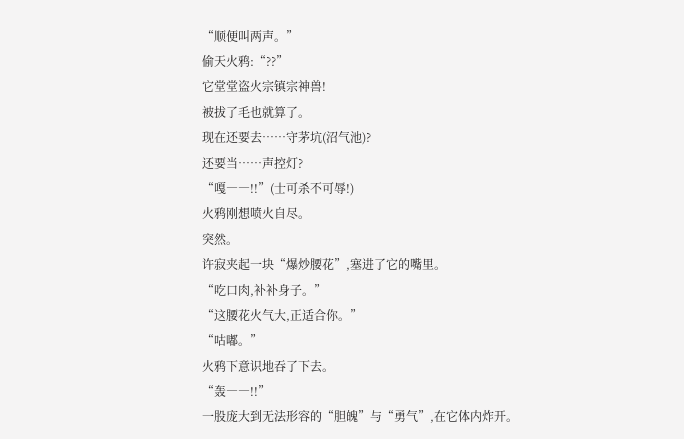“顺便叫两声。”
偷天火鸦:“??”
它堂堂盗火宗镇宗神兽!
被拔了毛也就算了。
现在还要去……守茅坑(沼气池)?
还要当……声控灯?
“嘎――!!”(士可杀不可辱!)
火鸦刚想喷火自尽。
突然。
许寂夹起一块“爆炒腰花”,塞进了它的嘴里。
“吃口肉,补补身子。”
“这腰花火气大,正适合你。”
“咕嘟。”
火鸦下意识地吞了下去。
“轰――!!”
一股庞大到无法形容的“胆魄”与“勇气”,在它体内炸开。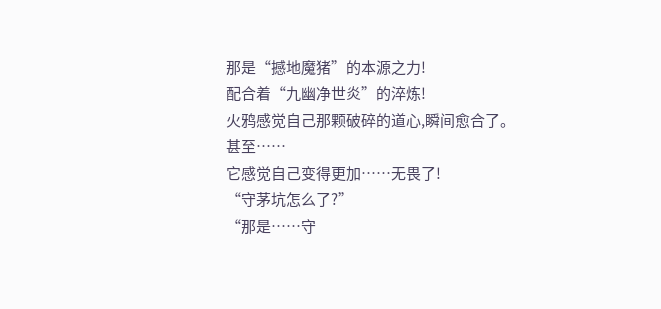那是“撼地魔猪”的本源之力!
配合着“九幽净世炎”的淬炼!
火鸦感觉自己那颗破碎的道心,瞬间愈合了。
甚至……
它感觉自己变得更加……无畏了!
“守茅坑怎么了?”
“那是……守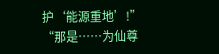护‘能源重地’!”
“那是……为仙尊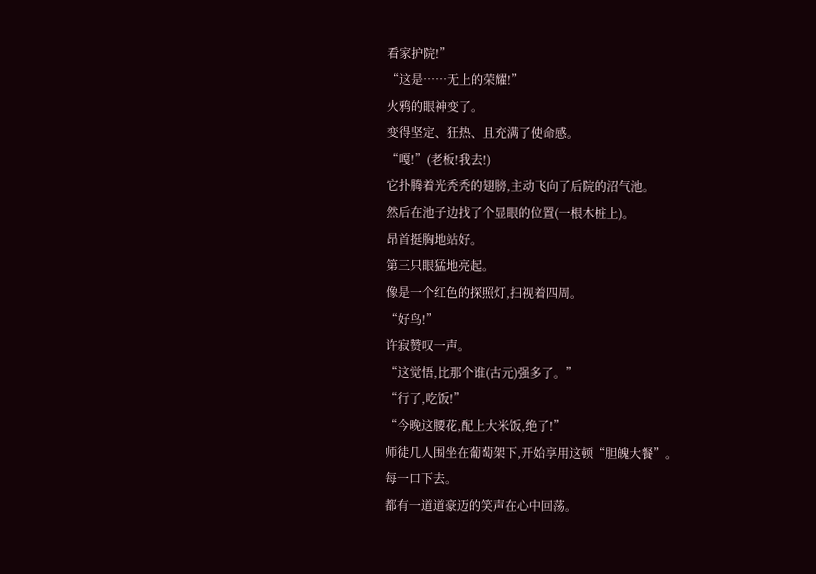看家护院!”
“这是……无上的荣耀!”
火鸦的眼神变了。
变得坚定、狂热、且充满了使命感。
“嘎!”(老板!我去!)
它扑腾着光秃秃的翅膀,主动飞向了后院的沼气池。
然后在池子边找了个显眼的位置(一根木桩上)。
昂首挺胸地站好。
第三只眼猛地亮起。
像是一个红色的探照灯,扫视着四周。
“好鸟!”
许寂赞叹一声。
“这觉悟,比那个谁(古元)强多了。”
“行了,吃饭!”
“今晚这腰花,配上大米饭,绝了!”
师徒几人围坐在葡萄架下,开始享用这顿“胆魄大餐”。
每一口下去。
都有一道道豪迈的笑声在心中回荡。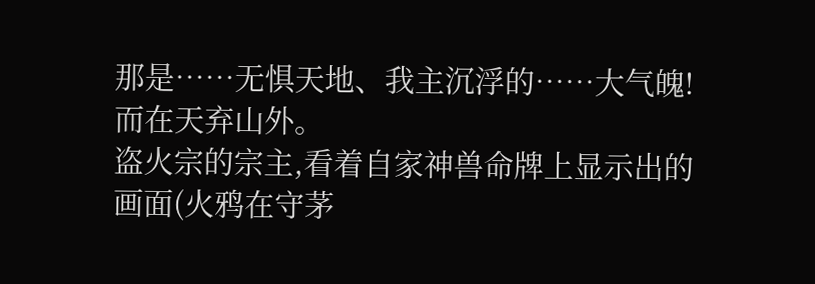那是……无惧天地、我主沉浮的……大气魄!
而在天弃山外。
盗火宗的宗主,看着自家神兽命牌上显示出的画面(火鸦在守茅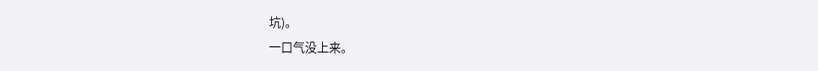坑)。
一口气没上来。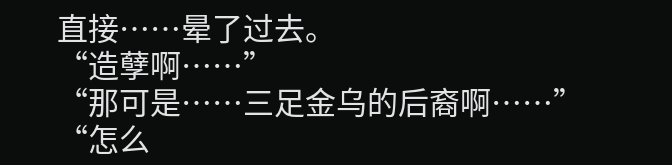直接……晕了过去。
“造孽啊……”
“那可是……三足金乌的后裔啊……”
“怎么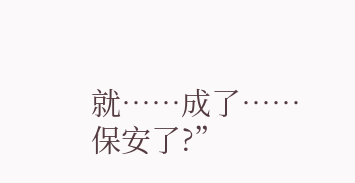就……成了……保安了?”